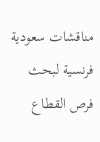مناقشات سعودية فرنسية لبحث فرص القطاع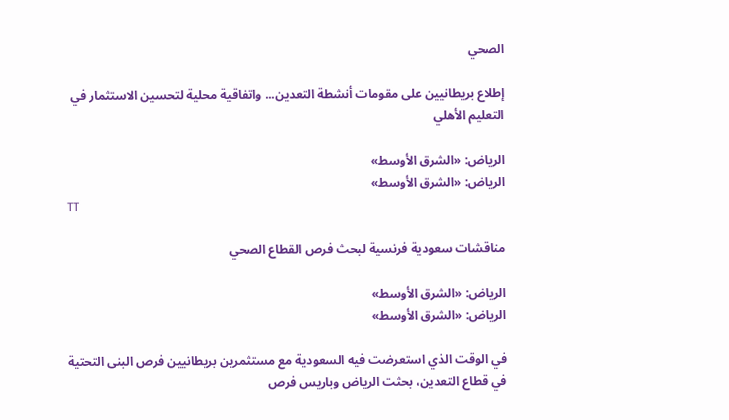الصحي

إطلاع بريطانيين على مقومات أنشطة التعدين... واتفاقية محلية لتحسين الاستثمار في التعليم الأهلي

الرياض: «الشرق الأوسط»
الرياض: «الشرق الأوسط»
TT

مناقشات سعودية فرنسية لبحث فرص القطاع الصحي

الرياض: «الشرق الأوسط»
الرياض: «الشرق الأوسط»

في الوقت الذي استعرضت فيه السعودية مع مستثمرين بريطانيين فرص البنى التحتية في قطاع التعدين، بحثت الرياض وباريس فرص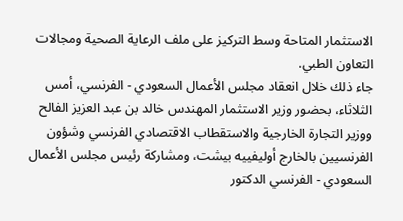الاستثمار المتاحة وسط التركيز على ملف الرعاية الصحية ومجالات التعاون الطبي.
جاء ذلك خلال انعقاد مجلس الأعمال السعودي - الفرنسي، أمس الثلاثاء، بحضور وزير الاستثمار المهندس خالد بن عبد العزيز الفالح ووزير التجارة الخارجية والاستقطاب الاقتصادي الفرنسي وشؤون الفرنسيين بالخارج أوليفييه بيشت، ومشاركة رئيس مجلس الأعمال السعودي - الفرنسي الدكتور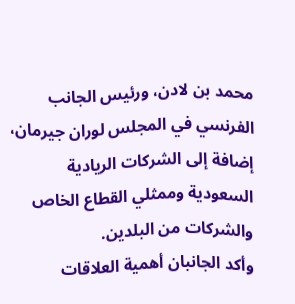محمد بن لادن، ورئيس الجانب الفرنسي في المجلس لوران جيرمان، إضافة إلى الشركات الريادية السعودية وممثلي القطاع الخاص والشركات من البلدين.
وأكد الجانبان أهمية العلاقات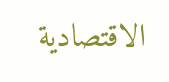الاقتصادية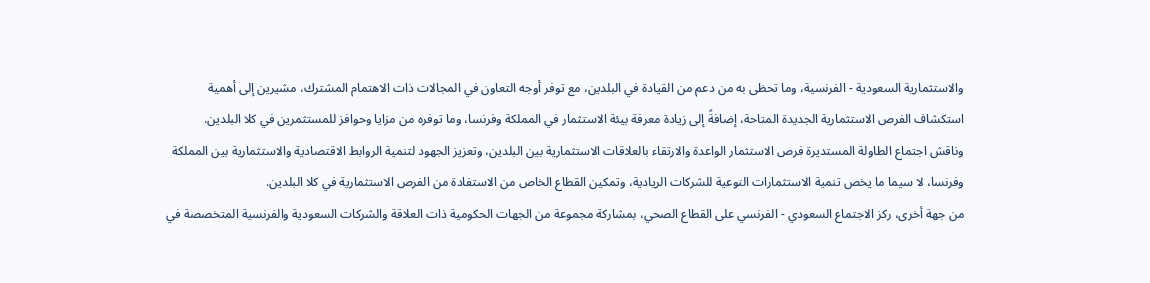والاستثمارية السعودية - الفرنسية، وما تحظى به من دعم من القيادة في البلدين، مع توفر أوجه التعاون في المجالات ذات الاهتمام المشترك، مشيرين إلى أهمية استكشاف الفرص الاستثمارية الجديدة المتاحة، إضافةً إلى زيادة معرفة بيئة الاستثمار في المملكة وفرنسا، وما توفره من مزايا وحوافز للمستثمرين في كلا البلدين.
وناقش اجتماع الطاولة المستديرة فرص الاستثمار الواعدة والارتقاء بالعلاقات الاستثمارية بين البلدين، وتعزيز الجهود لتنمية الروابط الاقتصادية والاستثمارية بين المملكة وفرنسا، لا سيما ما يخص تنمية الاستثمارات النوعية للشركات الريادية، وتمكين القطاع الخاص من الاستفادة من الفرص الاستثمارية في كلا البلدين.
من جهة أخرى، ركز الاجتماع السعودي - الفرنسي على القطاع الصحي، بمشاركة مجموعة من الجهات الحكومية ذات العلاقة والشركات السعودية والفرنسية المتخصصة في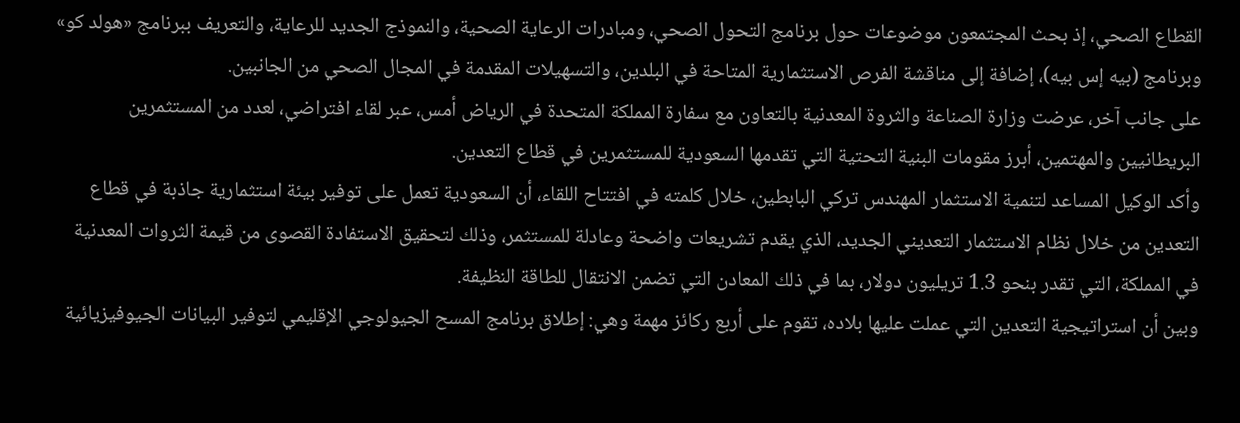القطاع الصحي، إذ بحث المجتمعون موضوعات حول برنامج التحول الصحي، ومبادرات الرعاية الصحية، والنموذج الجديد للرعاية، والتعريف ببرنامج «هولد كو» وبرنامج (بيه إس بيه)، إضافة إلى مناقشة الفرص الاستثمارية المتاحة في البلدين، والتسهيلات المقدمة في المجال الصحي من الجانبين.
على جانب آخر، عرضت وزارة الصناعة والثروة المعدنية بالتعاون مع سفارة المملكة المتحدة في الرياض أمس، عبر لقاء افتراضي، لعدد من المستثمرين البريطانيين والمهتمين، أبرز مقومات البنية التحتية التي تقدمها السعودية للمستثمرين في قطاع التعدين.
وأكد الوكيل المساعد لتنمية الاستثمار المهندس تركي البابطين، خلال كلمته في افتتاح اللقاء، أن السعودية تعمل على توفير بيئة استثمارية جاذبة في قطاع التعدين من خلال نظام الاستثمار التعديني الجديد، الذي يقدم تشريعات واضحة وعادلة للمستثمر، وذلك لتحقيق الاستفادة القصوى من قيمة الثروات المعدنية في المملكة، التي تقدر بنحو 1.3 تريليون دولار، بما في ذلك المعادن التي تضمن الانتقال للطاقة النظيفة.
وبين أن استراتيجية التعدين التي عملت عليها بلاده، تقوم على أربع ركائز مهمة وهي: إطلاق برنامج المسح الجيولوجي الإقليمي لتوفير البيانات الجيوفيزيائية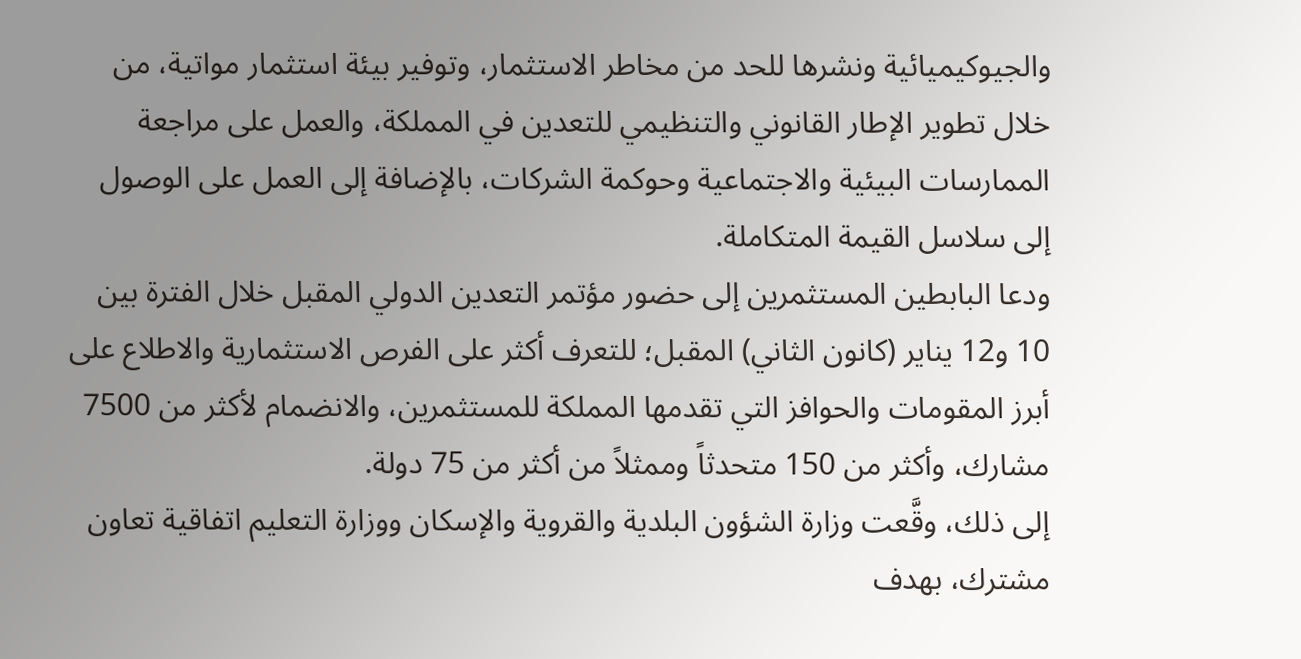والجيوكيميائية ونشرها للحد من مخاطر الاستثمار، وتوفير بيئة استثمار مواتية، من خلال تطوير الإطار القانوني والتنظيمي للتعدين في المملكة، والعمل على مراجعة الممارسات البيئية والاجتماعية وحوكمة الشركات، بالإضافة إلى العمل على الوصول إلى سلاسل القيمة المتكاملة.
ودعا البابطين المستثمرين إلى حضور مؤتمر التعدين الدولي المقبل خلال الفترة بين 10 و12 يناير (كانون الثاني) المقبل؛ للتعرف أكثر على الفرص الاستثمارية والاطلاع على أبرز المقومات والحوافز التي تقدمها المملكة للمستثمرين، والانضمام لأكثر من 7500 مشارك، وأكثر من 150 متحدثاً وممثلاً من أكثر من 75 دولة.
إلى ذلك، وقَّعت وزارة الشؤون البلدية والقروية والإسكان ووزارة التعليم اتفاقية تعاون مشترك، بهدف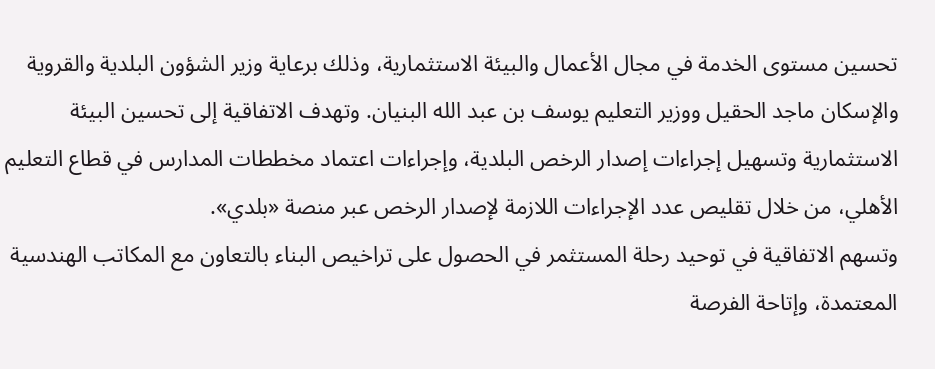تحسين مستوى الخدمة في مجال الأعمال والبيئة الاستثمارية، وذلك برعاية وزير الشؤون البلدية والقروية والإسكان ماجد الحقيل ووزير التعليم يوسف بن عبد الله البنيان. وتهدف الاتفاقية إلى تحسين البيئة الاستثمارية وتسهيل إجراءات إصدار الرخص البلدية، وإجراءات اعتماد مخططات المدارس في قطاع التعليم الأهلي، من خلال تقليص عدد الإجراءات اللازمة لإصدار الرخص عبر منصة «بلدي».
وتسهم الاتفاقية في توحيد رحلة المستثمر في الحصول على تراخيص البناء بالتعاون مع المكاتب الهندسية المعتمدة، وإتاحة الفرصة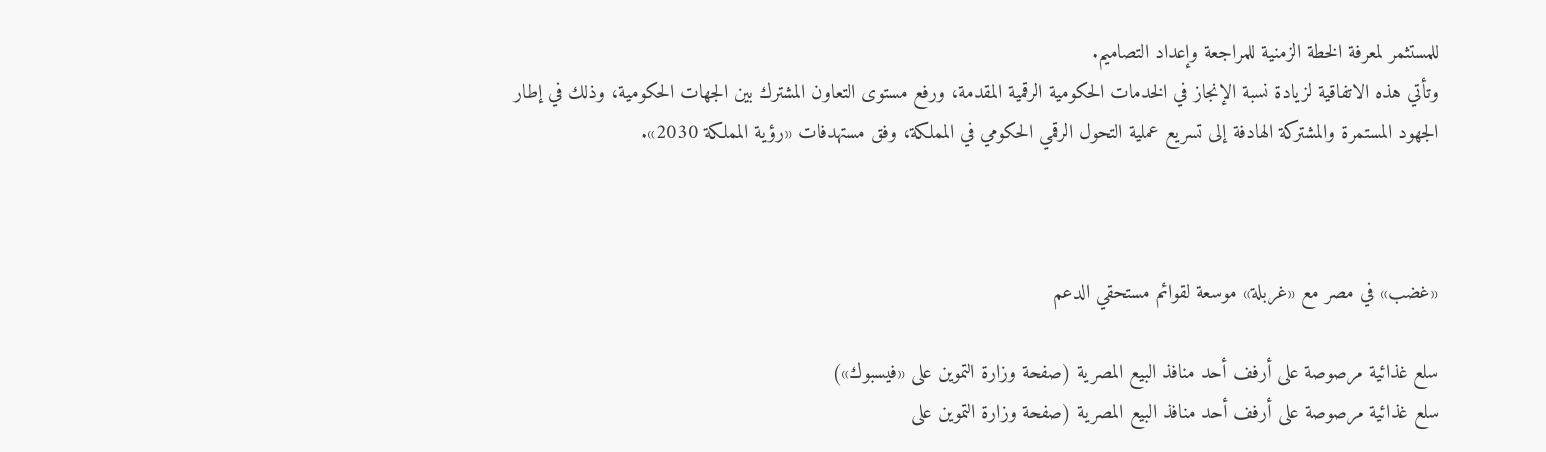للمستثمر لمعرفة الخطة الزمنية للمراجعة وإعداد التصاميم.
وتأتي هذه الاتفاقية لزيادة نسبة الإنجاز في الخدمات الحكومية الرقمية المقدمة، ورفع مستوى التعاون المشترك بين الجهات الحكومية، وذلك في إطار الجهود المستمرة والمشتركة الهادفة إلى تسريع عملية التحول الرقمي الحكومي في المملكة، وفق مستهدفات «رؤية المملكة 2030».



«غضب» في مصر مع «غربلة» موسعة لقوائم مستحقي الدعم

سلع غذائية مرصوصة على أرفف أحد منافذ البيع المصرية (صفحة وزارة التموين على «فيسبوك»)
سلع غذائية مرصوصة على أرفف أحد منافذ البيع المصرية (صفحة وزارة التموين على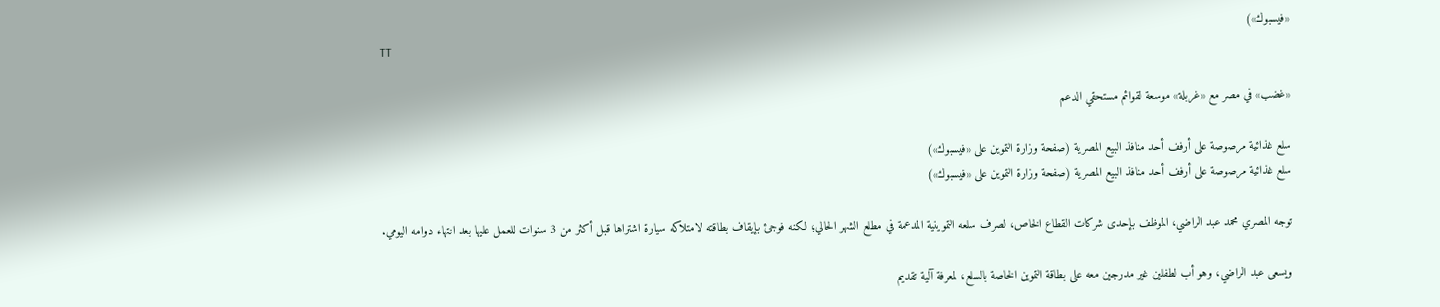«فيسبوك»)
TT

«غضب» في مصر مع «غربلة» موسعة لقوائم مستحقي الدعم

سلع غذائية مرصوصة على أرفف أحد منافذ البيع المصرية (صفحة وزارة التموين على «فيسبوك»)
سلع غذائية مرصوصة على أرفف أحد منافذ البيع المصرية (صفحة وزارة التموين على «فيسبوك»)

توجه المصري محمد عبد الراضي، الموظف بإحدى شركات القطاع الخاص، لصرف سلعه التموينية المدعمة في مطلع الشهر الحالي؛ لكنه فوجئ بإيقاف بطاقته لامتلاكه سيارة اشتراها قبل أكثر من 3 سنوات للعمل عليها بعد انتهاء دوامه اليومي.

ويسعى عبد الراضي، وهو أب لطفلين غير مدرجين معه على بطاقة التموين الخاصة بالسلع، لمعرفة آلية تقديم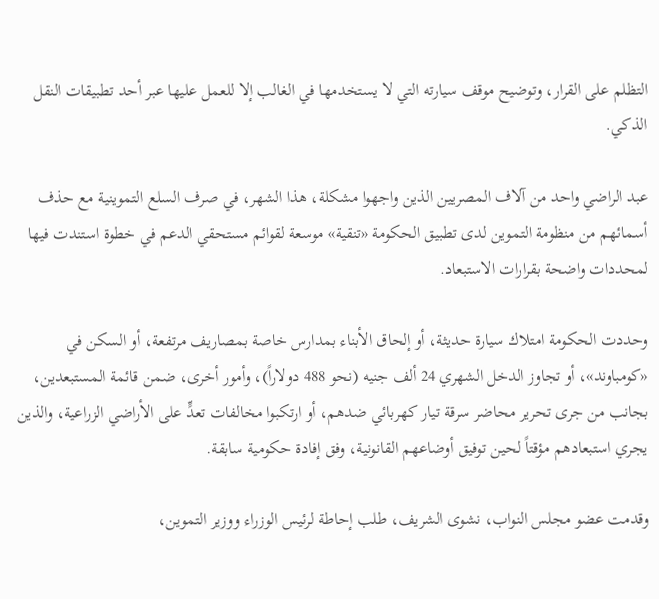التظلم على القرار، وتوضيح موقف سيارته التي لا يستخدمها في الغالب إلا للعمل عليها عبر أحد تطبيقات النقل الذكي.

عبد الراضي واحد من آلاف المصريين الذين واجهوا مشكلة، هذا الشهر، في صرف السلع التموينية مع حذف أسمائهم من منظومة التموين لدى تطبيق الحكومة «تنقية» موسعة لقوائم مستحقي الدعم في خطوة استندت فيها لمحددات واضحة بقرارات الاستبعاد.

وحددت الحكومة امتلاك سيارة حديثة، أو إلحاق الأبناء بمدارس خاصة بمصاريف مرتفعة، أو السكن في «كومباوند»، أو تجاوز الدخل الشهري 24 ألف جنيه (نحو 488 دولاراً)، وأمور أخرى، ضمن قائمة المستبعدين، بجانب من جرى تحرير محاضر سرقة تيار كهربائي ضدهم، أو ارتكبوا مخالفات تعدٍّ على الأراضي الزراعية، والذين يجري استبعادهم مؤقتاً لحين توفيق أوضاعهم القانونية، وفق إفادة حكومية سابقة.

وقدمت عضو مجلس النواب، نشوى الشريف، طلب إحاطة لرئيس الوزراء ووزير التموين،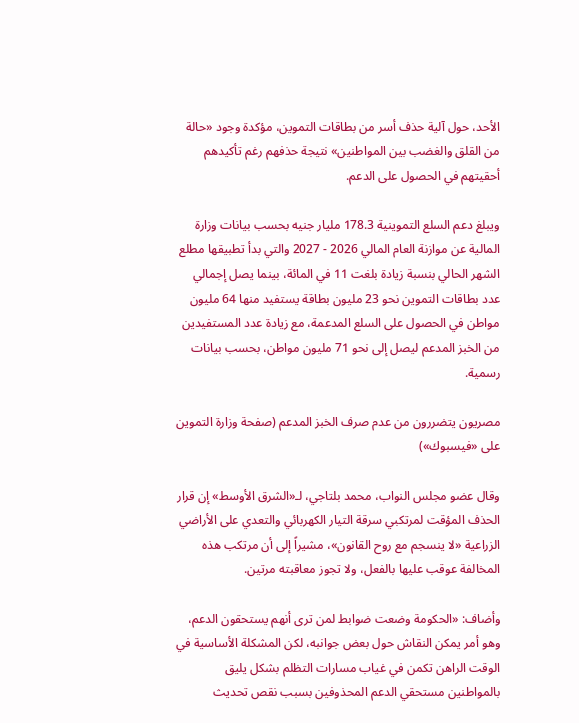الأحد، حول آلية حذف أسر من بطاقات التموين، مؤكدة وجود «حالة من القلق والغضب بين المواطنين» نتيجة حذفهم رغم تأكيدهم أحقيتهم في الحصول على الدعم.

ويبلغ دعم السلع التموينية 178.3 مليار جنيه بحسب بيانات وزارة المالية عن موازنة العام المالي 2026 - 2027 والتي بدأ تطبيقها مطلع الشهر الحالي بنسبة زيادة بلغت 11 في المائة، بينما يصل إجمالي عدد بطاقات التموين نحو 23 مليون بطاقة يستفيد منها 64 مليون مواطن في الحصول على السلع المدعمة، مع زيادة عدد المستفيدين من الخبز المدعم ليصل إلى نحو 71 مليون مواطن، بحسب بيانات رسمية.

مصريون يتضررون من عدم صرف الخبز المدعم (صفحة وزارة التموين على «فيسبوك»)

وقال عضو مجلس النواب، محمد بلتاجي، لـ«الشرق الأوسط» إن قرار الحذف المؤقت لمرتكبي سرقة التيار الكهربائي والتعدي على الأراضي الزراعية «لا ينسجم مع روح القانون»، مشيراً إلى أن مرتكب هذه المخالفة عوقب عليها بالفعل، ولا تجوز معاقبته مرتين.

وأضاف: «الحكومة وضعت ضوابط لمن ترى أنهم يستحقون الدعم، وهو أمر يمكن النقاش حول بعض جوانبه، لكن المشكلة الأساسية في الوقت الراهن تكمن في غياب مسارات التظلم بشكل يليق بالمواطنين مستحقي الدعم المحذوفين بسبب نقص تحديث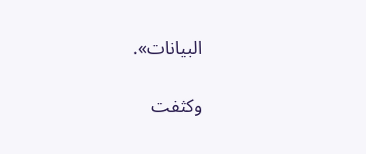البيانات».

وكثفت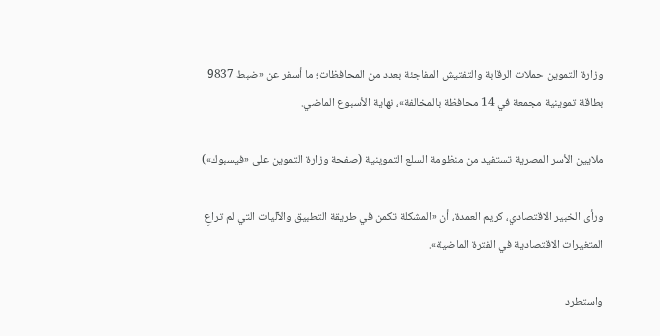وزارة التموين حملات الرقابة والتفتيش المفاجئة بعدد من المحافظات؛ ما أسفر عن «ضبط 9837 بطاقة تموينية مجمعة في 14 محافظة بالمخالفة»، نهاية الأسبوع الماضي.

ملايين الأسر المصرية تستفيد من منظومة السلع التموينية (صفحة وزارة التموين على «فيسبوك»)

ورأى الخبير الاقتصادي، كريم العمدة، أن «المشكلة تكمن في طريقة التطبيق والآليات التي لم تراعِ المتغيرات الاقتصادية في الفترة الماضية».

واستطرد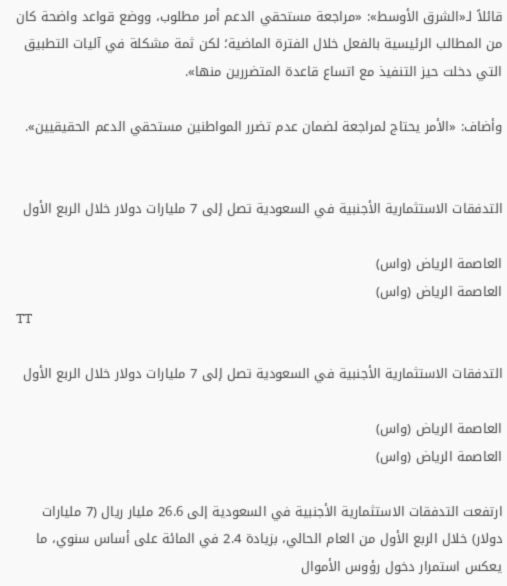قائلاً لـ«الشرق الأوسط»: «مراجعة مستحقي الدعم أمر مطلوب، ووضع قواعد واضحة كان من المطالب الرئيسية بالفعل خلال الفترة الماضية؛ لكن ثمة مشكلة في آليات التطبيق التي دخلت حيز التنفيذ مع اتساع قاعدة المتضررين منها».

وأضاف: «الأمر يحتاج لمراجعة لضمان عدم تضرر المواطنين مستحقي الدعم الحقيقيين».


التدفقات الاستثمارية الأجنبية في السعودية تصل إلى 7 مليارات دولار خلال الربع الأول

العاصمة الرياض (واس)
العاصمة الرياض (واس)
TT

التدفقات الاستثمارية الأجنبية في السعودية تصل إلى 7 مليارات دولار خلال الربع الأول

العاصمة الرياض (واس)
العاصمة الرياض (واس)

ارتفعت التدفقات الاستثمارية الأجنبية في السعودية إلى 26.6 مليار ريال (7 مليارات دولار) خلال الربع الأول من العام الحالي، بزيادة 2.4 في المائة على أساس سنوي، ما يعكس استمرار دخول رؤوس الأموال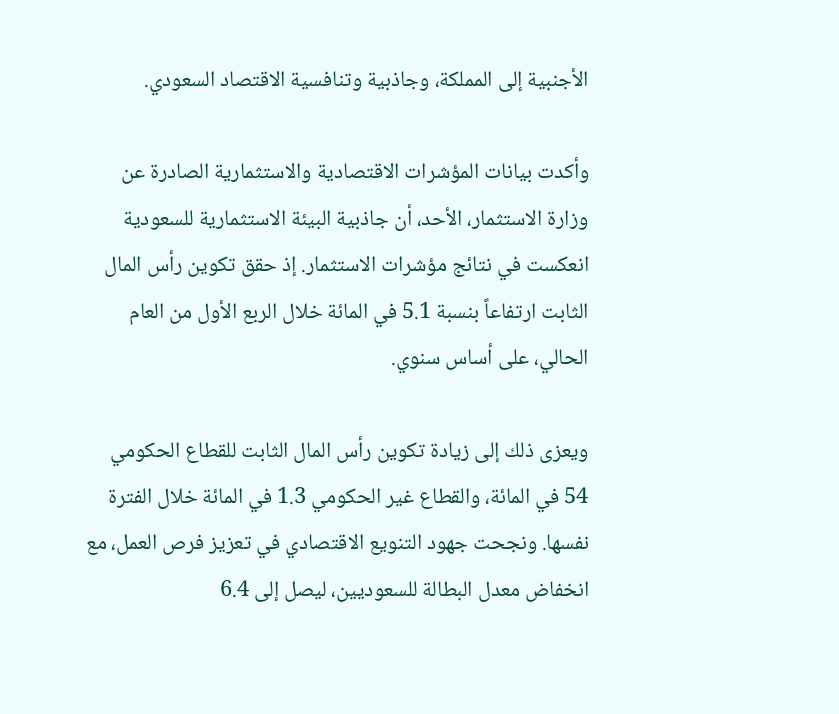الأجنبية إلى المملكة، وجاذبية وتنافسية الاقتصاد السعودي.

وأكدت بيانات المؤشرات الاقتصادية والاستثمارية الصادرة عن وزارة الاستثمار، الأحد، أن جاذبية البيئة الاستثمارية للسعودية انعكست في نتائج مؤشرات الاستثمار. إذ حقق تكوين رأس المال الثابت ارتفاعاً بنسبة 5.1 في المائة خلال الربع الأول من العام الحالي، على أساس سنوي.

ويعزى ذلك إلى زيادة تكوين رأس المال الثابت للقطاع الحكومي 54 في المائة، والقطاع غير الحكومي 1.3 في المائة خلال الفترة نفسها. ونجحت جهود التنويع الاقتصادي في تعزيز فرص العمل، مع انخفاض معدل البطالة للسعوديين، ليصل إلى 6.4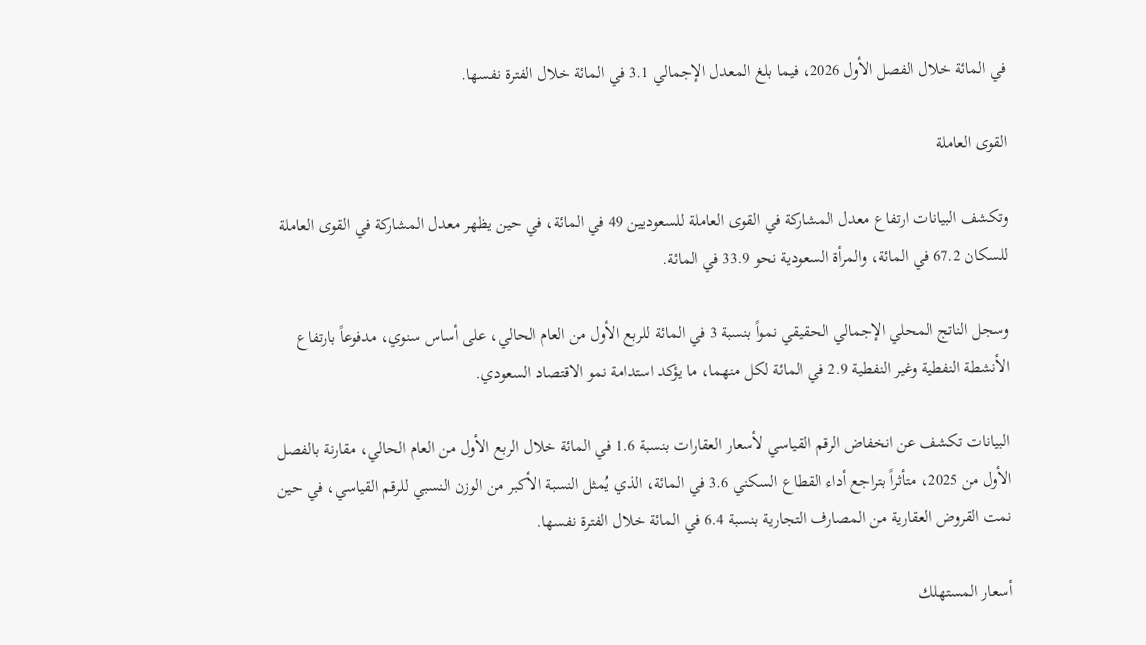في المائة خلال الفصل الأول 2026، فيما بلغ المعدل الإجمالي 3.1 في المائة خلال الفترة نفسها.

القوى العاملة

وتكشف البيانات ارتفاع معدل المشاركة في القوى العاملة للسعوديين 49 في المائة، في حين يظهر معدل المشاركة في القوى العاملة للسكان 67.2 في المائة، والمرأة السعودية نحو 33.9 في المائة.

وسجل الناتج المحلي الإجمالي الحقيقي نمواً بنسبة 3 في المائة للربع الأول من العام الحالي، على أساس سنوي، مدفوعاً بارتفاع الأنشطة النفطية وغير النفطية 2.9 في المائة لكل منهما، ما يؤكد استدامة نمو الاقتصاد السعودي.

البيانات تكشف عن انخفاض الرقم القياسي لأسعار العقارات بنسبة 1.6 في المائة خلال الربع الأول من العام الحالي، مقارنة بالفصل الأول من 2025، متأثراً بتراجع أداء القطاع السكني 3.6 في المائة، الذي يُمثل النسبة الأكبر من الوزن النسبي للرقم القياسي، في حين نمت القروض العقارية من المصارف التجارية بنسبة 6.4 في المائة خلال الفترة نفسها.

أسعار المستهلك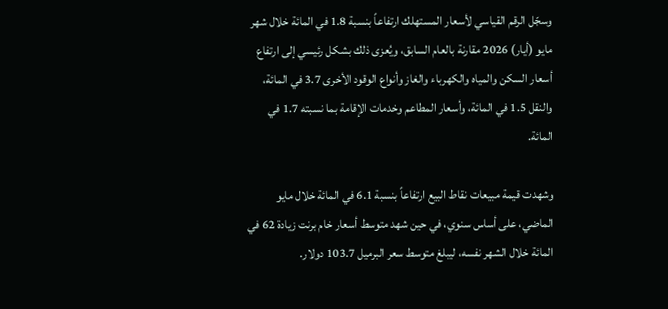وسجّل الرقم القياسي لأسعار المستهلك ارتفاعاً بنسبة 1.8 في المائة خلال شهر مايو (أيار) 2026 مقارنة بالعام السابق، ويُعزى ذلك بشكل رئيسي إلى ارتفاع أسعار السكن والمياه والكهرباء والغاز وأنواع الوقود الأخرى 3.7 في المائة، والنقل 1.5 في المائة، وأسعار المطاعم وخدمات الإقامة بما نسبته 1.7 في المائة.

وشهدت قيمة مبيعات نقاط البيع ارتفاعاً بنسبة 6.1 في المائة خلال مايو الماضي، على أساس سنوي، في حين شهد متوسط أسعار خام برنت زيادة 62 في المائة خلال الشهر نفسه، ليبلغ متوسط سعر البرميل 103.7 دولار.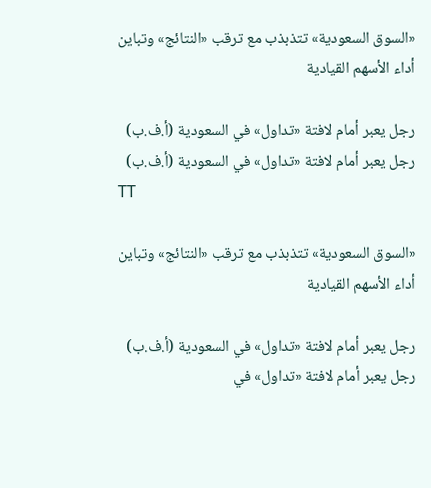«السوق السعودية» تتذبذب مع ترقب «النتائج» وتباين أداء الأسهم القيادية

رجل يعبر أمام لافتة «تداول» في السعودية (أ.ف.ب)
رجل يعبر أمام لافتة «تداول» في السعودية (أ.ف.ب)
TT

«السوق السعودية» تتذبذب مع ترقب «النتائج» وتباين أداء الأسهم القيادية

رجل يعبر أمام لافتة «تداول» في السعودية (أ.ف.ب)
رجل يعبر أمام لافتة «تداول» في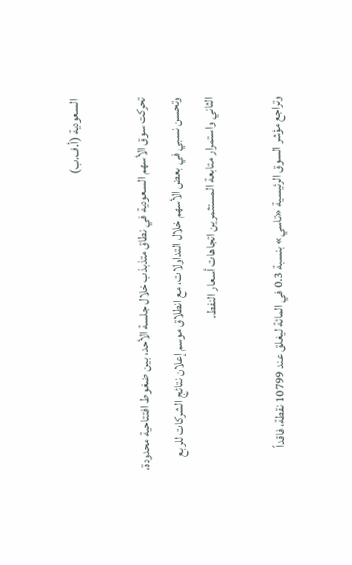السعودية (أ.ف.ب)

تحركت سوق الأسهم السعودية في نطاق متذبذب خلال جلسة الأحد، بين ضغوط افتتاحية محدودة، وتحسن نسبي في بعض الأسهم خلال التداولات، مع انطلاق موسم إعلان نتائج الشركات للربع الثاني واستمرار متابعة المستثمرين اتجاهات أسعار النفط.

وتراجع مؤشر السوق الرئيسية «تاسي» بنسبة 0.3 في المائة ليغلق عند 10799 نقطة، فاقداً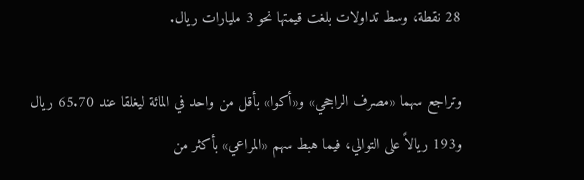28 نقطة، وسط تداولات بلغت قيمتها نحو 3 مليارات ريال.

وتراجع سهما «مصرف الراجحي» و«أكوا» بأقل من واحد في المائة ليغلقا عند 65.70 ريال و193 ريالاً على التوالي، فيما هبط سهم «المراعي» بأكثر من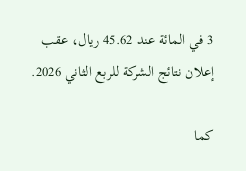3 في المائة عند 45.62 ريال، عقب إعلان نتائج الشركة للربع الثاني 2026.

كما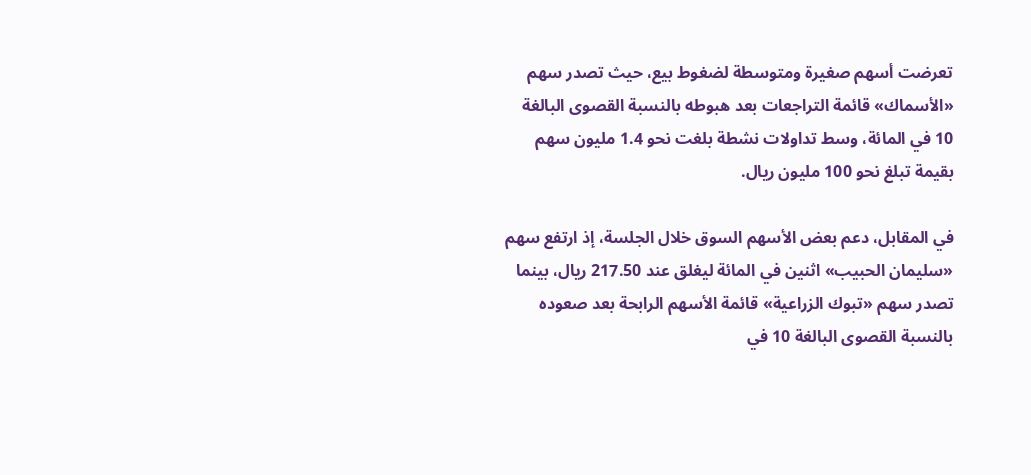تعرضت أسهم صغيرة ومتوسطة لضغوط بيع، حيث تصدر سهم «الأسماك» قائمة التراجعات بعد هبوطه بالنسبة القصوى البالغة 10 في المائة، وسط تداولات نشطة بلغت نحو 1.4 مليون سهم بقيمة تبلغ نحو 100 مليون ريال.

في المقابل، دعم بعض الأسهم السوق خلال الجلسة، إذ ارتفع سهم «سليمان الحبيب» اثنين في المائة ليغلق عند 217.50 ريال، بينما تصدر سهم «تبوك الزراعية» قائمة الأسهم الرابحة بعد صعوده بالنسبة القصوى البالغة 10 في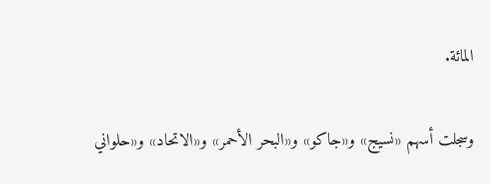المائة.

وسجلت أسهم «نسيج» و«جاكو» و«البحر الأحمر» و«الاتحاد» و«حلواني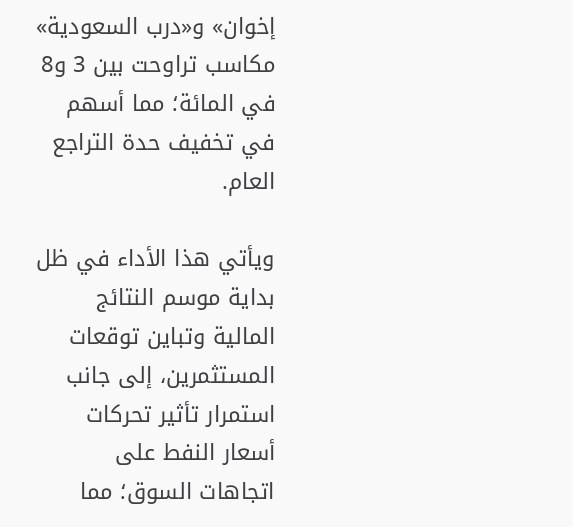إخوان» و«درب السعودية» مكاسب تراوحت بين 3 و8 في المائة؛ مما أسهم في تخفيف حدة التراجع العام.

ويأتي هذا الأداء في ظل بداية موسم النتائج المالية وتباين توقعات المستثمرين، إلى جانب استمرار تأثير تحركات أسعار النفط على اتجاهات السوق؛ مما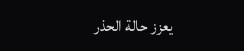يعزز حالة الحذر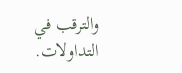والترقب في التداولات.